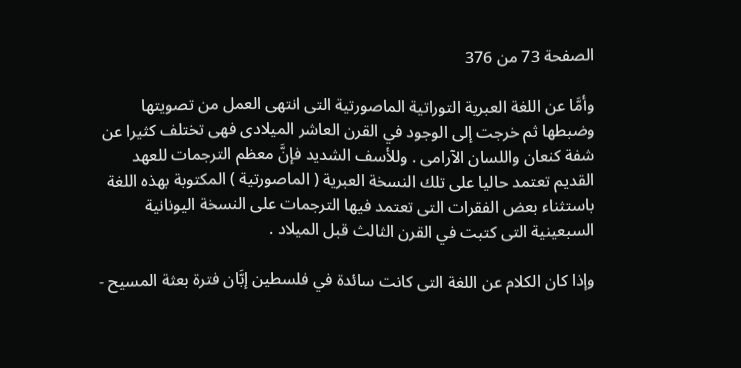الصفحة 73 من 376

وأمَّا عن اللغة العبرية التوراتية الماصورتية التى انتهى العمل من تصويتها وضبطها ثم خرجت إلى الوجود في القرن العاشر الميلادى فهى تختلف كثيرا عن شفة كنعان واللسان الآرامى . وللأسف الشديد فإنَّ معظم الترجمات للعهد القديم تعتمد حاليا على تلك النسخة العبرية ( الماصورتية ) المكتوبة بهذه اللغة باستثناء بعض الفقرات التى تعتمد فيها الترجمات على النسخة اليونانية السبعينية التى كتبت في القرن الثالث قبل الميلاد .

وإذا كان الكلام عن اللغة التى كانت سائدة في فلسطين إبَّان فترة بعثة المسيح -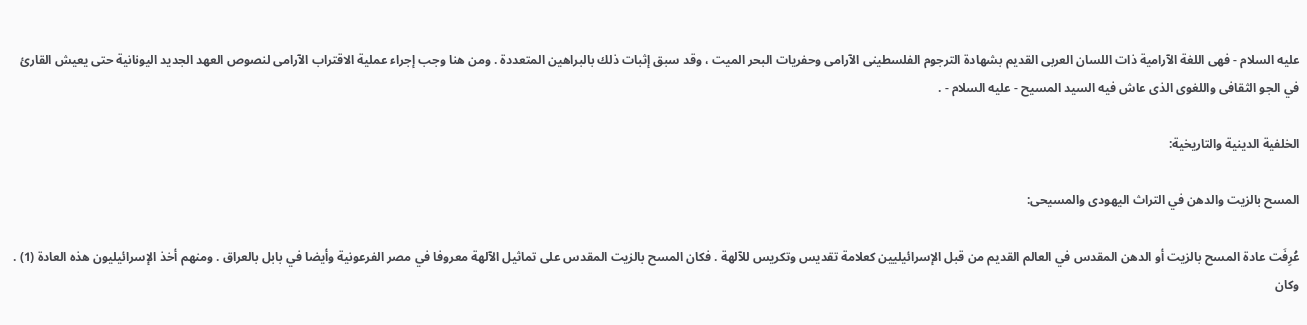عليه السلام - فهى اللغة الآرامية ذات اللسان العربى القديم بشهادة الترجوم الفلسطينى الآرامى وحفريات البحر الميت ، وقد سبق إثبات ذلك بالبراهين المتعددة . ومن هنا وجب إجراء عملية الاقتراب الآرامى لنصوص العهد الجديد اليونانية حتى يعيش القارئ في الجو الثقافى واللغوى الذى عاش فيه السيد المسيح - عليه السلام - .

الخلفية الدينية والتاريخية:

المسح بالزيت والدهن في التراث اليهودى والمسيحى:

عُرِفَت عادة المسح بالزيت أو الدهن المقدس في العالم القديم من قبل الإسرائيليين كعلامة تقديس وتكريس للآلهة . فكان المسح بالزيت المقدس على تماثيل الآلهة معروفا في مصر الفرعونية وأيضا في بابل بالعراق . ومنهم أخذ الإسرائيليون هذه العادة (1) . وكان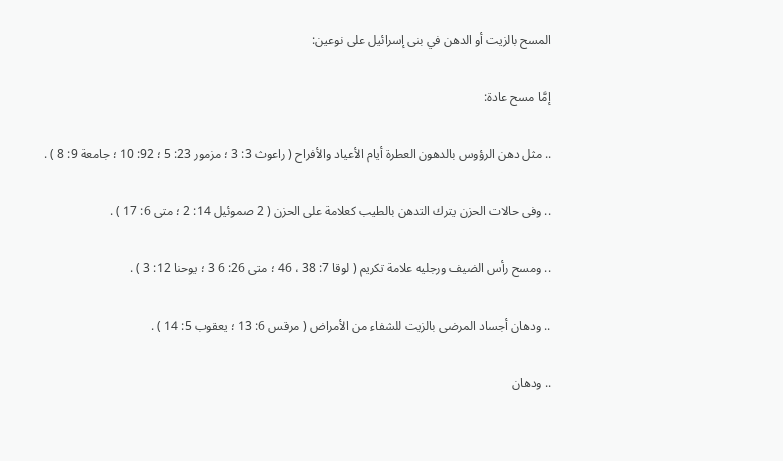المسح بالزيت أو الدهن في بنى إسرائيل على نوعين:

إمَّا مسح عادة:

.. مثل دهن الرؤوس بالدهون العطرة أيام الأعياد والأفراح ( راعوث 3: 3 ؛ مزمور 23: 5 ؛ 92: 10 ؛ جامعة 9: 8 ) .

.. وفى حالات الحزن يترك التدهن بالطيب كعلامة على الحزن ( 2 صموئيل 14: 2 ؛ متى 6: 17 ) .

.. ومسح رأس الضيف ورجليه علامة تكريم ( لوقا 7: 38 ، 46 ؛ متى 26: 6 3 ؛ يوحنا 12: 3 ) .

.. ودهان أجساد المرضى بالزيت للشفاء من الأمراض ( مرقس 6: 13 ؛ يعقوب 5: 14 ) .

.. ودهان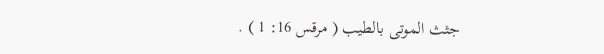جثث الموتى بالطيب ( مرقس 16: 1 ) .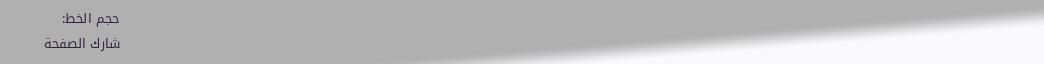حجم الخط:
شارك الصفحة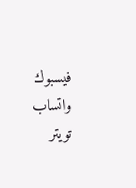فيسبوك واتساب تويتر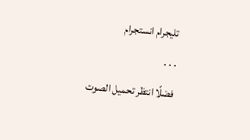تليجرام انستجرام
. . .
فضلًا انتظر تحميل الصوت